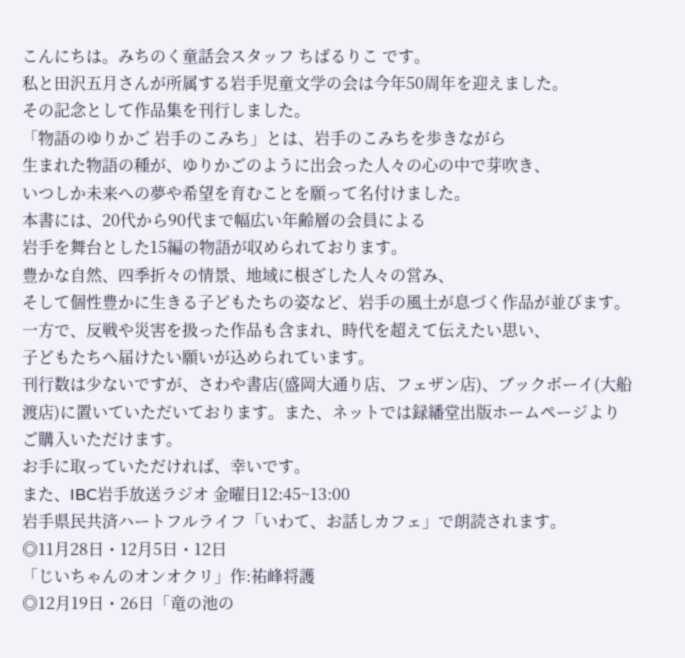こんにちは。みちのく童話会スタッフ ちばるりこ です。
私と田沢五月さんが所属する岩手児童文学の会は今年50周年を迎えました。
その記念として作品集を刊行しました。
「物語のゆりかご 岩手のこみち」とは、岩手のこみちを歩きながら
生まれた物語の種が、ゆりかごのように出会った人々の心の中で芽吹き、
いつしか未来への夢や希望を育むことを願って名付けました。
本書には、20代から90代まで幅広い年齢層の会員による
岩手を舞台とした15編の物語が収められております。
豊かな自然、四季折々の情景、地域に根ざした人々の営み、
そして個性豊かに生きる子どもたちの姿など、岩手の風土が息づく作品が並びます。一方で、反戦や災害を扱った作品も含まれ、時代を超えて伝えたい思い、
子どもたちへ届けたい願いが込められています。
刊行数は少ないですが、さわや書店(盛岡大通り店、フェザン店)、ブックボーイ(大船渡店)に置いていただいております。また、ネットでは録繙堂出版ホームページよりご購入いただけます。
お手に取っていただければ、幸いです。
また、IBC岩手放送ラジオ 金曜日12:45~13:00
岩手県民共済ハートフルライフ「いわて、お話しカフェ」で朗読されます。
◎11月28日・12月5日・12日
「じいちゃんのオンオクリ」作:祐峰将護
◎12月19日・26日「竜の池の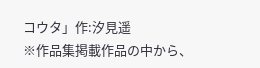コウタ」作:汐見遥
※作品集掲載作品の中から、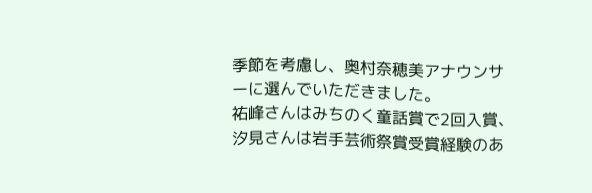季節を考慮し、奥村奈穂美アナウンサーに選んでいただきました。
祐峰さんはみちのく童話賞で2回入賞、汐見さんは岩手芸術祭賞受賞経験のあ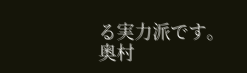る実力派です。
奥村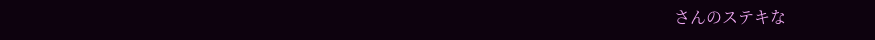さんのステキな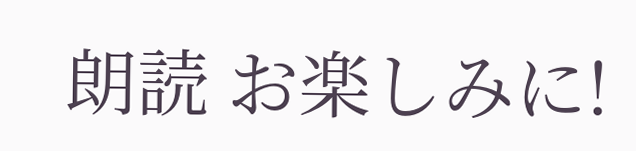朗読 お楽しみに!